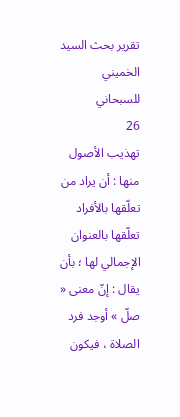تقرير بحث السيد الخميني للسبحاني
26
تهذيب الأصول
منها : أن يراد من تعلّقها بالأفراد تعلّقها بالعنوان الإجمالي لها ؛ بأن يقال : إنّ معنى « صلّ » أوجد فرد الصلاة ، فيكون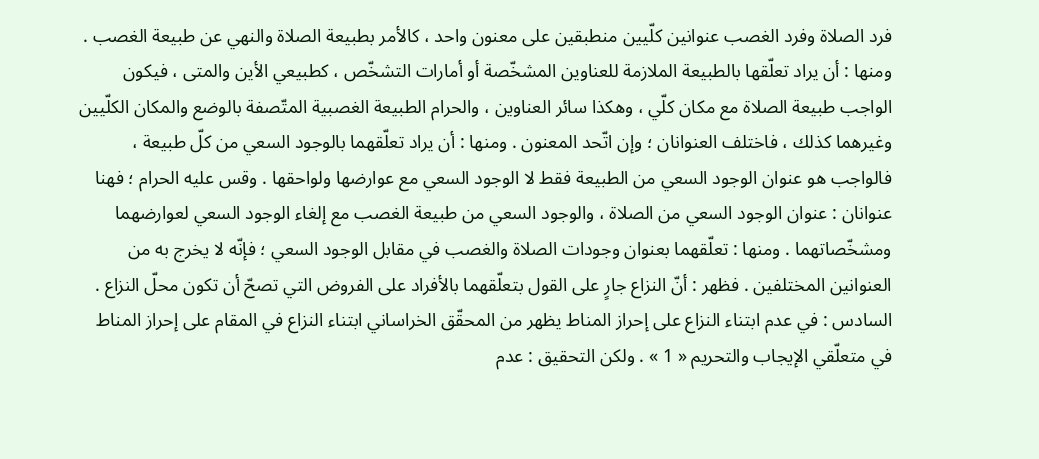فرد الصلاة وفرد الغصب عنوانين كلّيين منطبقين على معنون واحد ، كالأمر بطبيعة الصلاة والنهي عن طبيعة الغصب . ومنها : أن يراد تعلّقها بالطبيعة الملازمة للعناوين المشخّصة أو أمارات التشخّص ، كطبيعي الأين والمتى ، فيكون الواجب طبيعة الصلاة مع مكان كلّي ، وهكذا سائر العناوين ، والحرام الطبيعة الغصبية المتّصفة بالوضع والمكان الكلّيين وغيرهما كذلك ، فاختلف العنوانان ؛ وإن اتّحد المعنون . ومنها : أن يراد تعلّقهما بالوجود السعي من كلّ طبيعة ، فالواجب هو عنوان الوجود السعي من الطبيعة فقط لا الوجود السعي مع عوارضها ولواحقها . وقس عليه الحرام ؛ فهنا عنوانان : عنوان الوجود السعي من الصلاة ، والوجود السعي من طبيعة الغصب مع إلغاء الوجود السعي لعوارضهما ومشخّصاتهما . ومنها : تعلّقهما بعنوان وجودات الصلاة والغصب في مقابل الوجود السعي ؛ فإنّه لا يخرج به من العنوانين المختلفين . فظهر : أنّ النزاع جارٍ على القول بتعلّقهما بالأفراد على الفروض التي تصحّ أن تكون محلّ النزاع . السادس : في عدم ابتناء النزاع على إحراز المناط يظهر من المحقّق الخراساني ابتناء النزاع في المقام على إحراز المناط في متعلّقي الإيجاب والتحريم « 1 » . ولكن التحقيق : عدم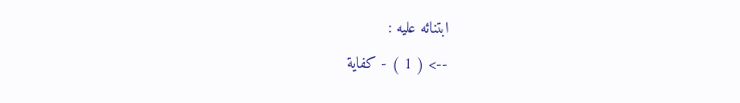ابتنائه عليه :
--> ( 1 ) - كفاية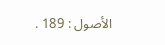الأصول : 189 .